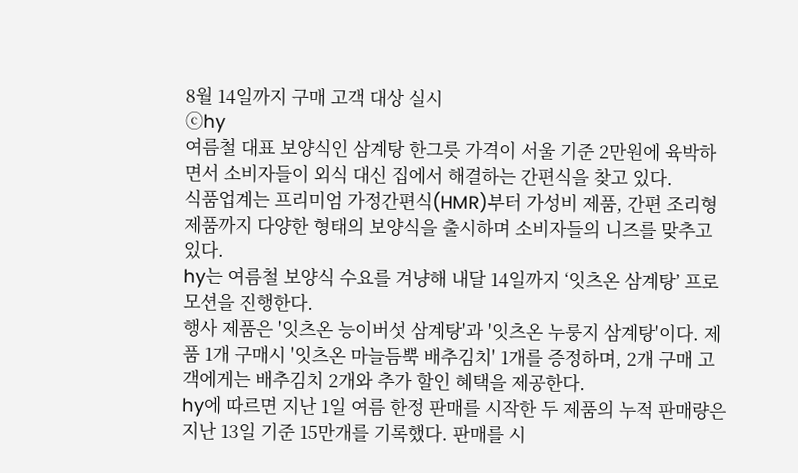8월 14일까지 구매 고객 대상 실시
ⓒhy
여름철 대표 보양식인 삼계탕 한그릇 가격이 서울 기준 2만원에 육박하면서 소비자들이 외식 대신 집에서 해결하는 간편식을 찾고 있다.
식품업계는 프리미엄 가정간편식(HMR)부터 가성비 제품, 간편 조리형 제품까지 다양한 형태의 보양식을 출시하며 소비자들의 니즈를 맞추고 있다.
hy는 여름철 보양식 수요를 겨냥해 내달 14일까지 ‘잇츠온 삼계탕’ 프로모션을 진행한다.
행사 제품은 '잇츠온 능이버섯 삼계탕'과 '잇츠온 누룽지 삼계탕'이다. 제품 1개 구매시 '잇츠온 마늘듬뿍 배추김치' 1개를 증정하며, 2개 구매 고객에게는 배추김치 2개와 추가 할인 혜택을 제공한다.
hy에 따르면 지난 1일 여름 한정 판매를 시작한 두 제품의 누적 판매량은 지난 13일 기준 15만개를 기록했다. 판매를 시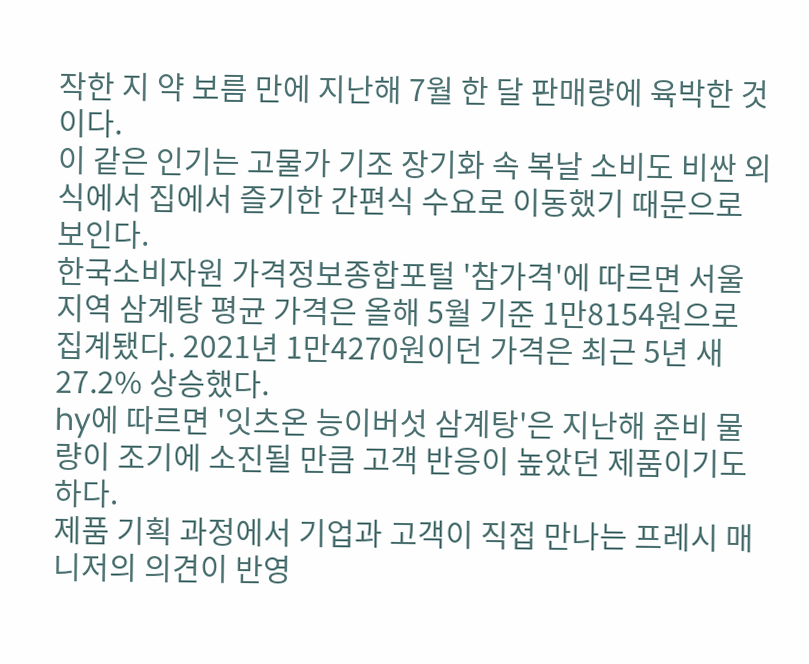작한 지 약 보름 만에 지난해 7월 한 달 판매량에 육박한 것이다.
이 같은 인기는 고물가 기조 장기화 속 복날 소비도 비싼 외식에서 집에서 즐기한 간편식 수요로 이동했기 때문으로 보인다.
한국소비자원 가격정보종합포털 '참가격'에 따르면 서울 지역 삼계탕 평균 가격은 올해 5월 기준 1만8154원으로 집계됐다. 2021년 1만4270원이던 가격은 최근 5년 새 27.2% 상승했다.
hy에 따르면 '잇츠온 능이버섯 삼계탕'은 지난해 준비 물량이 조기에 소진될 만큼 고객 반응이 높았던 제품이기도 하다.
제품 기획 과정에서 기업과 고객이 직접 만나는 프레시 매니저의 의견이 반영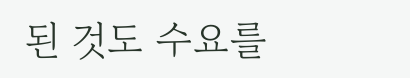된 것도 수요를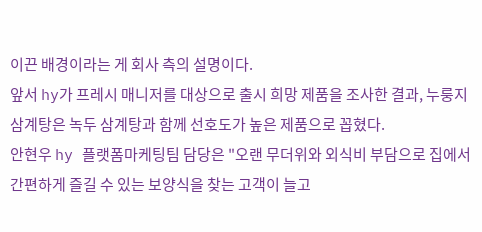이끈 배경이라는 게 회사 측의 설명이다.
앞서 hy가 프레시 매니저를 대상으로 출시 희망 제품을 조사한 결과, 누룽지 삼계탕은 녹두 삼계탕과 함께 선호도가 높은 제품으로 꼽혔다.
안현우 hy 플랫폼마케팅팀 담당은 "오랜 무더위와 외식비 부담으로 집에서 간편하게 즐길 수 있는 보양식을 찾는 고객이 늘고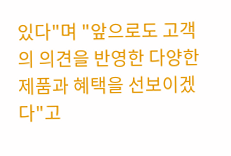있다"며 "앞으로도 고객의 의견을 반영한 다양한 제품과 혜택을 선보이겠다"고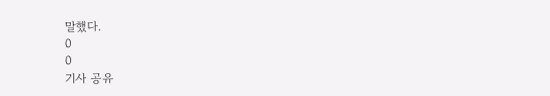말했다.
0
0
기사 공유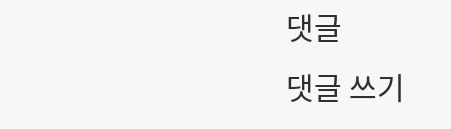댓글
댓글 쓰기